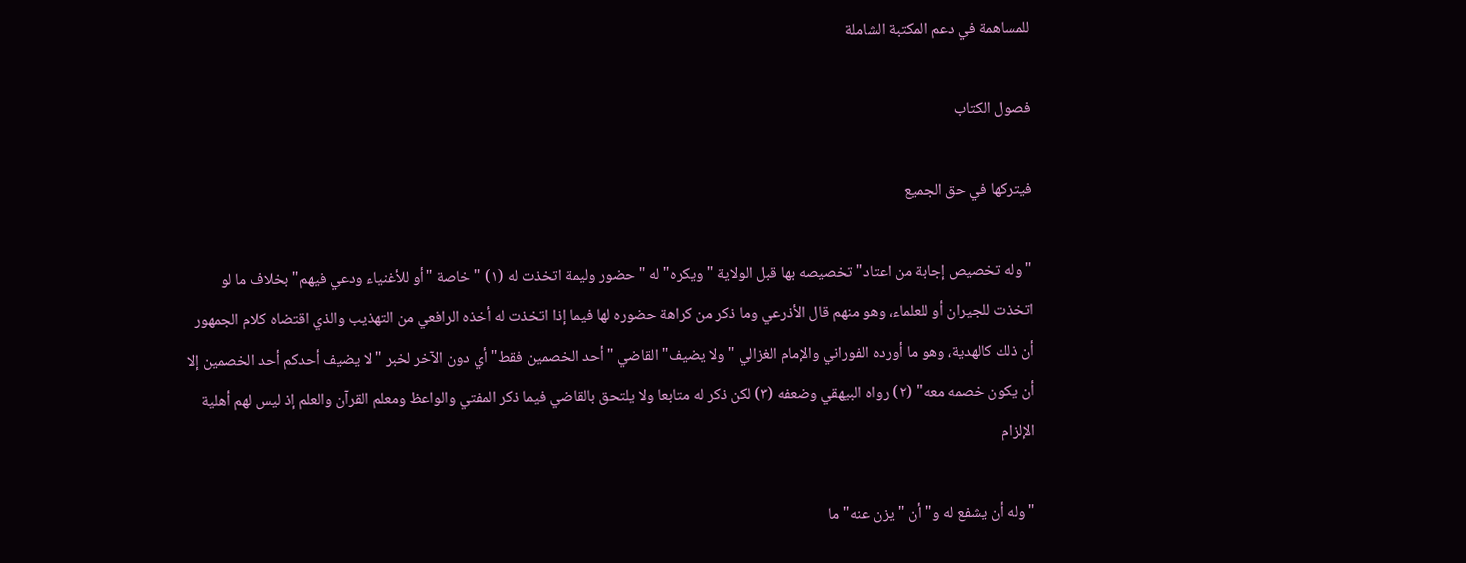للمساهمة في دعم المكتبة الشاملة

فصول الكتاب

فيتركها في حق الجميع

"وله تخصيص إجابة من اعتاد" تخصيصه بها قبل الولاية "ويكره" له "حضور وليمة اتخذت له (١) " خاصة "أو للأغنياء ودعي فيهم" بخلاف ما لو اتخذت للجيران أو للعلماء، وهو منهم قال الأذرعي وما ذكر من كراهة حضوره لها فيما إذا اتخذت له أخذه الرافعي من التهذيب والذي اقتضاه كلام الجمهور أن ذلك كالهدية، وهو ما أورده الفوراني والإمام الغزالي "ولا يضيف" القاضي "أحد الخصمين فقط" أي دون الآخر لخبر "لا يضيف أحدكم أحد الخصمين إلا أن يكون خصمه معه" (٢) رواه البيهقي وضعفه (٣) لكن ذكر له متابعا ولا يلتحق بالقاضي فيما ذكر المفتي والواعظ ومعلم القرآن والعلم إذ ليس لهم أهلية الإلزام

"وله أن يشفع له و" أن "يزن عنه" ما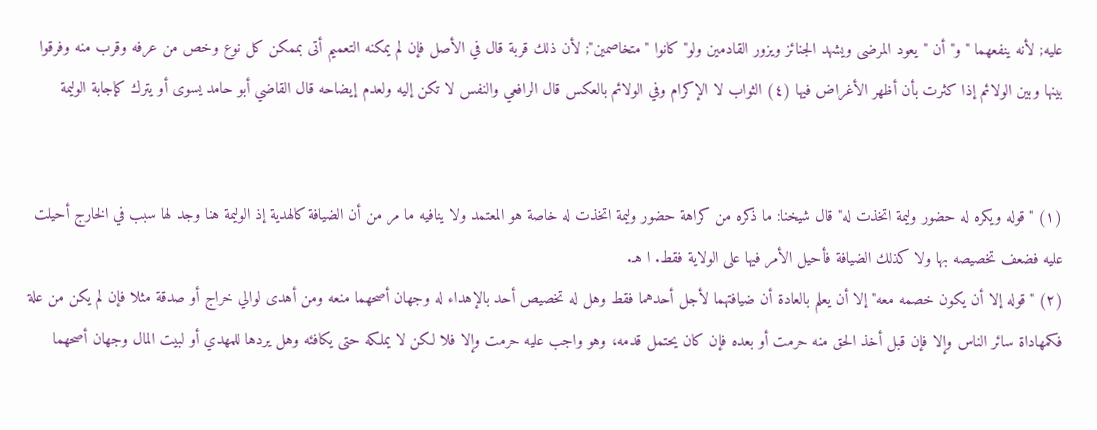عليه; لأنه ينفعهما "و" أن "يعود المرضى ويشهد الجنائز ويزور القادمين ولو" كانوا "متخاصمين"; لأن ذلك قربة قال في الأصل فإن لم يمكنه التعميم أتى بممكن كل نوع وخص من عرفه وقرب منه وفرقوا بينها وبين الولائم إذا كثرت بأن أظهر الأغراض فيها (٤) الثواب لا الإكرام وفي الولائم بالعكس قال الرافعي والنفس لا تكن إليه ولعدم إيضاحه قال القاضي أبو حامد يسوى أو يترك كإجابة الوليمة


(١) "قوله ويكره له حضور وليمة اتخذت له" قال شيخنا: ما ذكره من كراهة حضور وليمة اتخذت له خاصة هو المعتمد ولا ينافيه ما مر من أن الضيافة كالهدية إذ الوليمة هنا وجد لها سبب في الخارج أحيلت عليه فضعف تخصيصه بها ولا كذلك الضيافة فأحيل الأمر فيها على الولاية فقط. ا هـ.
(٢) "قوله إلا أن يكون خصمه معه" إلا أن يعلم بالعادة أن ضيافتهما لأجل أحدهما فقط وهل له تخصيص أحد بالإهداء له وجهان أصحهما منعه ومن أهدى لوالي خراج أو صدقة مثلا فإن لم يكن من علة فكمهاداة سائر الناس وإلا فإن قبل أخذ الحق منه حرمت أو بعده فإن كان يحتمل قدمه، وهو واجب عليه حرمت وإلا فلا لكن لا يملكه حتى يكافئه وهل يردها للمهدي أو لبيت المال وجهان أصحهما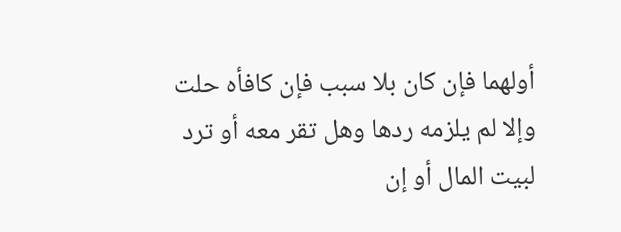أولهما فإن كان بلا سبب فإن كافأه حلت وإلا لم يلزمه ردها وهل تقر معه أو ترد لبيت المال أو إن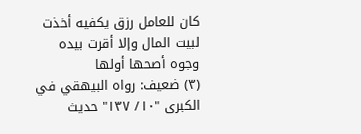كان للعامل رزق يكفيه أخذت لبيت المال وإلا أقرت بيده وجوه أصحها أولها
(٣) ضعيف: رواه البيهقي في الكبرى "١٠/ ١٣٧" حديث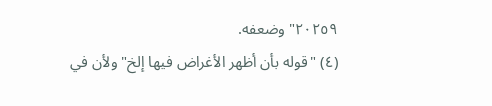٢٠٢٥٩" وضعفه.
(٤) "قوله بأن أظهر الأغراض فيها إلخ" ولأن في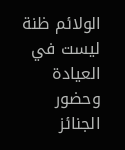الولائم ظنة ليست في العيادة وحضور الجنائز